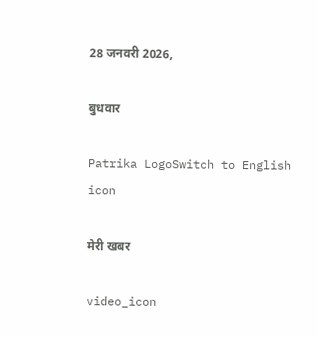28 जनवरी 2026,

बुधवार

Patrika LogoSwitch to English
icon

मेरी खबर

video_icon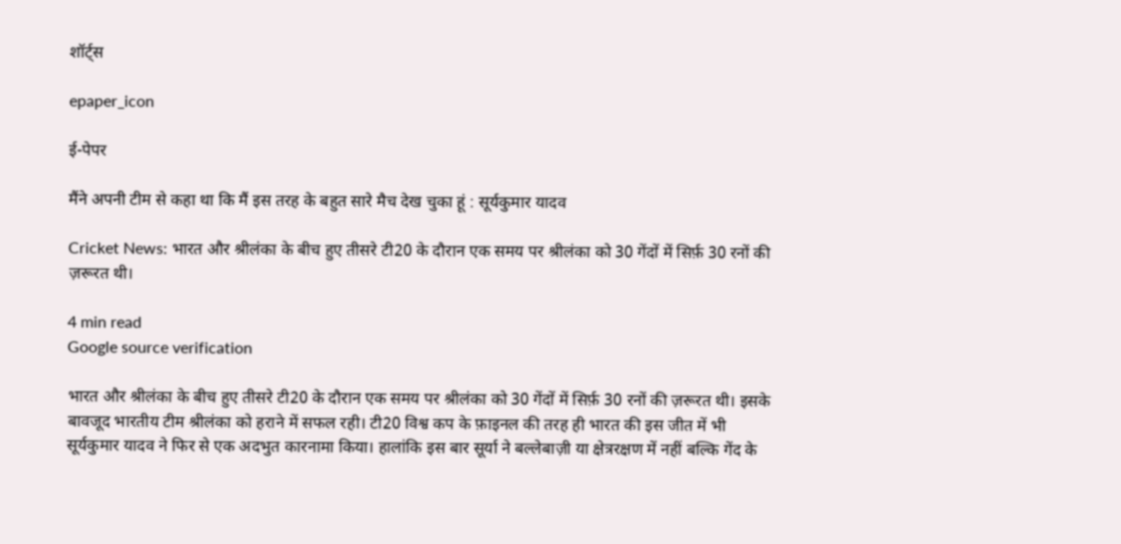शॉर्ट्स

epaper_icon

ई-पेपर

मैंने अपनी टीम से कहा था कि मैं इस तरह के बहुत सारे मैच देख चुका हूं : सूर्यकुमार यादव

Cricket News: भारत और श्रीलंका के बीच हुए तीसरे टी20 के दौरान एक समय पर श्रीलंका को 30 गेंदों में सिर्फ़ 30 रनों की ज़रूरत थी।

4 min read
Google source verification

भारत और श्रीलंका के बीच हुए तीसरे टी20 के दौरान एक समय पर श्रीलंका को 30 गेंदों में सिर्फ़ 30 रनों की ज़रूरत थी। इसके बावजूद भारतीय टीम श्रीलंका को हराने में सफल रही। टी20 विश्व कप के फ़ाइनल की तरह ही भारत की इस जीत में भी सूर्यकुमार यादव ने फिर से एक अदभुत कारनामा किया। हालांकि इस बार सूर्या ने बल्लेबाज़ी या क्षेत्ररक्षण में नहीं बल्कि गेंद के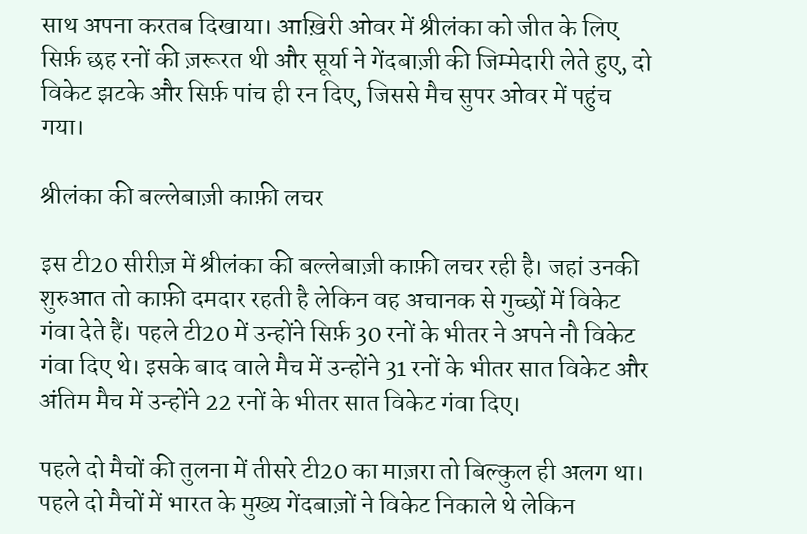साथ अपना करतब दिखाया। आख़िरी ओवर में श्रीलंका को जीत के लिए सिर्फ़ छह रनों की ज़रूरत थी और सूर्या ने गेंदबाज़ी की जिम्मेदारी लेते हुए, दो विकेट झटके और सिर्फ़ पांच ही रन दिए, जिससे मैच सुपर ओवर में पहुंच गया।

श्रीलंका की बल्लेबाज़ी काफ़ी लचर

इस टी20 सीरीज़ में श्रीलंका की बल्लेबाज़ी काफ़ी लचर रही है। जहां उनकी शुरुआत तो काफ़ी दमदार रहती है लेकिन वह अचानक से गुच्छों में विकेट गंवा देते हैं। पहले टी20 में उन्होंने सिर्फ़ 30 रनों के भीतर ने अपने नौ विकेट गंवा दिए थे। इसके बाद वाले मैच में उन्होंने 31 रनों के भीतर सात विकेट और अंतिम मैच में उन्होंने 22 रनों के भीतर सात विकेट गंवा दिए।

पहले दो मैचों की तुलना में तीसरे टी20 का माज़रा तो बिल्कुल ही अलग था। पहले दो मैचों में भारत के मुख्य गेंदबाज़ों ने विकेट निकाले थे लेकिन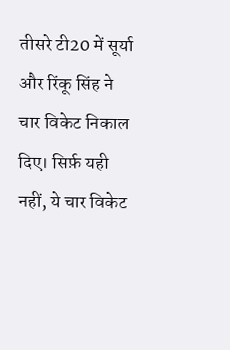तीसरे टी20 में सूर्या और रिंकू सिंह ने चार विकेट निकाल दिए। सिर्फ़ यही नहीं, ये चार विकेट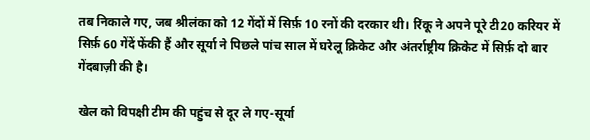तब निकाले गए, जब श्रीलंका को 12 गेंदों में सिर्फ़ 10 रनों की दरकार थी। रिंकू ने अपने पूरे टी20 करियर में सिर्फ़ 60 गेंदें फेंकी हैं और सूर्या ने पिछले पांच साल में घरेलू क्रिकेट और अंतर्राष्ट्रीय क्रिकेट में सिर्फ़ दो बार गेंदबाज़ी की है।

खेल को विपक्षी टीम की पहुंच से दूर ले गए-सूर्या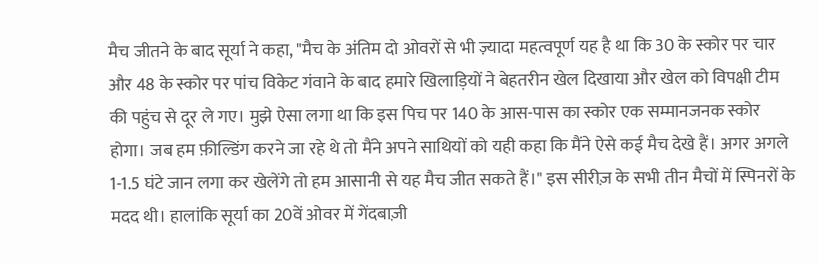मैच जीतने के बाद सूर्या ने कहा, "मैच के अंतिम दो ओवरों से भी ज़्यादा महत्वपूर्ण यह है था कि 30 के स्कोर पर चार और 48 के स्कोर पर पांच विकेट गंवाने के बाद हमारे खिलाड़ियों ने बेहतरीन खेल दिखाया और खेल को विपक्षी टीम की पहुंच से दूर ले गए। मुझे ऐसा लगा था कि इस पिच पर 140 के आस-पास का स्कोर एक सम्मानजनक स्कोर होगा। जब हम फ़ील्डिंग करने जा रहे थे तो मैंने अपने साथियों को यही कहा कि मैंने ऐसे कई मैच देखे हैं। अगर अगले 1-1.5 घंटे जान लगा कर खेलेंगे तो हम आसानी से यह मैच जीत सकते हैं।" इस सीरीज़ के सभी तीन मैचों में स्पिनरों के मदद थी। हालांकि सूर्या का 20वें ओवर में गेंदबाज़ी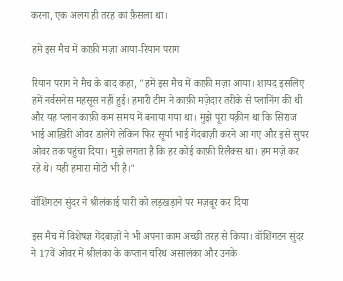करना, एक अलग ही तरह का फ़ैसला था।

हमें इस मैच में काफ़ी मज़ा आया-रियान पराग

रियान पराग ने मैच के बाद कहा, "हमें इस मैच में काफ़ी मज़ा आया। शायद इसलिए हमें नर्वसनेस महसूस नहीं हुई। हमारी टीम ने काफ़ी मज़ेदार तरीके से प्लानिंग की थी और यह प्लान काफ़ी कम समय में बनाया गया था। मुझे पूरा यक़ीन था कि सिराज भाई आख़िरी ओवर डालेंगे लेकिन फिर सूर्या भाई गेंदबाज़ी करने आ गए और इसे सुपर ओवर तक पहुंचा दिया। मुझे लगता है कि हर कोई काफ़ी रिलैक्स था। हम मज़े कर रहे थे। यही हमारा मोटो भी है।"

वॉशिंगटन सुंदर ने श्रीलंकाई पारी को लड़खड़ाने पर मज़बूर कर दिया

इस मैच में विशेषज्ञ गेंदबाज़ों ने भी अपना काम अच्छी तरह से किया। वॉशिंगटन सुंदर ने 17वें ओवर में श्रीलंका के कप्तान चरिथ असालंका और उनके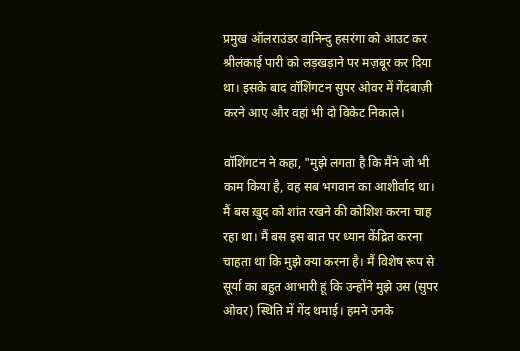प्रमुख ऑलराउंडर वानिन्दु हसरंगा को आउट कर श्रीलंकाई पारी को लड़खड़ाने पर मज़बूर कर दिया था। इसके बाद वॉशिंगटन सुपर ओवर में गेंदबाज़ी करने आए और वहां भी दो विकेट निकाले।

वॉशिंगटन ने कहा, "मुझे लगता है कि मैंने जो भी काम किया है, वह सब भगवान का आशीर्वाद था। मैं बस ख़ुद को शांत रखने की कोशिश करना चाह रहा था। मैं बस इस बात पर ध्यान केंद्रित करना चाहता था कि मुझे क्या करना है। मैं विशेष रूप से सूर्या का बहुत आभारी हूं कि उन्होंने मुझे उस (सुपर ओवर) स्थिति में गेंद थमाई। हमने उनके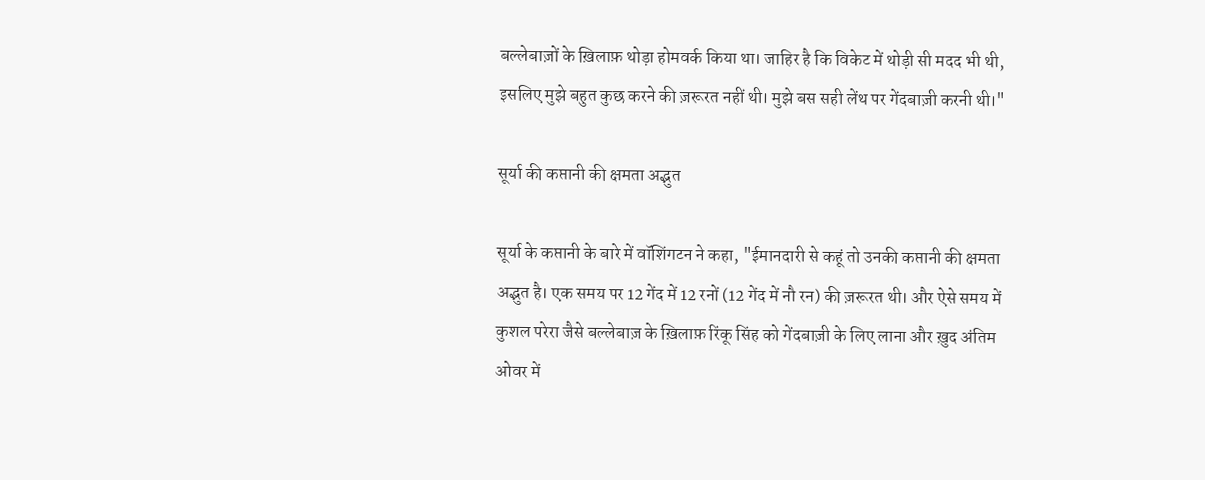बल्लेबाज़ों के ख़िलाफ़ थोड़ा होमवर्क किया था। जाहिर है कि विकेट में थोड़ी सी मदद भी थी, इसलिए मुझे बहुत कुछ करने की ज़रूरत नहीं थी। मुझे बस सही लेंथ पर गेंदबाज़ी करनी थी।"

सूर्या की कप्तानी की क्षमता अद्भुत

सूर्या के कप्तानी के बारे में वॉशिंगटन ने कहा, "ईमानदारी से कहूं तो उनकी कप्तानी की क्षमता अद्भुत है। एक समय पर 12 गेंद में 12 रनों (12 गेंद में नौ रन) की ज़रूरत थी। और ऐसे समय में कुशल परेरा जैसे बल्लेबाज़ के ख़िलाफ़ रिंकू सिंह को गेंदबाज़ी के लिए लाना और ख़ुद अंतिम ओवर में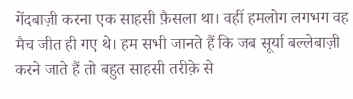गेंदबाज़ी करना एक साहसी फ़ैसला था। वहीं हमलोग लगभग वह मैच जीत ही गए थे। हम सभी जानते हैं कि जब सूर्या बल्लेबाज़ी करने जाते हैं तो बहुत साहसी तरीक़े से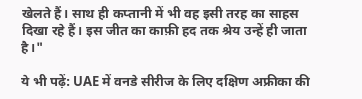खेलते हैं। साथ ही कप्तानी में भी वह इसी तरह का साहस दिखा रहे हैं। इस जीत का काफ़ी हद तक श्रेय उन्हें ही जाता है।"

ये भी पढ़ें: UAE में वनडे सीरीज के लिए दक्षिण अफ्रीका की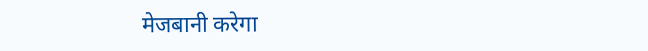मेजबानी करेगा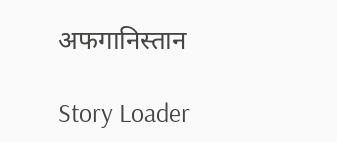अफगानिस्तान

Story Loader